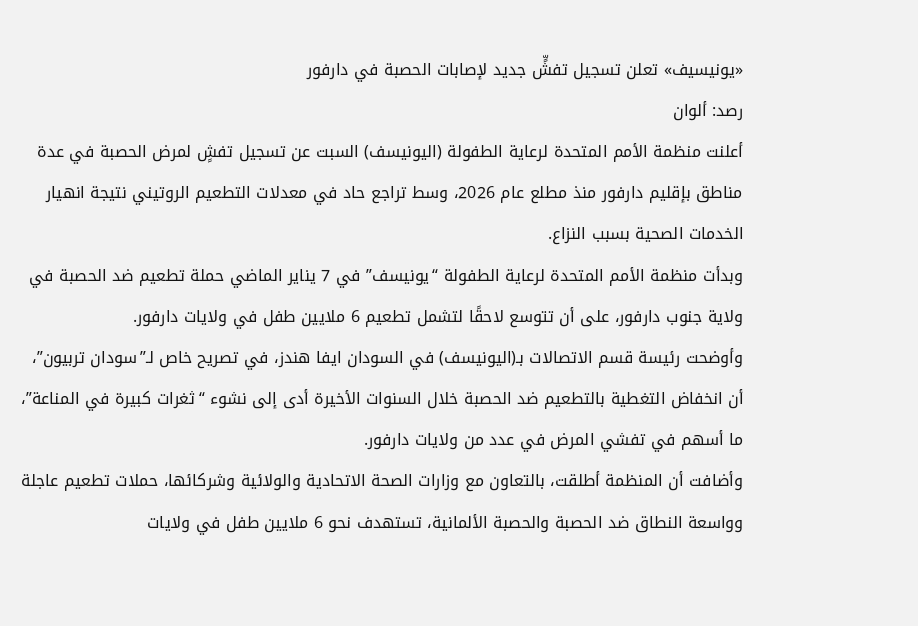«يونيسيف» تعلن تسجيل تفشٍّ جديد لإصابات الحصبة في دارفور
رصد: ألوان
أعلنت منظمة الأمم المتحدة لرعاية الطفولة (اليونيسف) السبت عن تسجيل تفشٍ لمرض الحصبة في عدة مناطق بإقليم دارفور منذ مطلع عام 2026، وسط تراجع حاد في معدلات التطعيم الروتيني نتيجة انهيار الخدمات الصحية بسبب النزاع.
وبدأت منظمة الأمم المتحدة لرعاية الطفولة “يونيسف” في 7 يناير الماضي حملة تطعيم ضد الحصبة في ولاية جنوب دارفور، على أن تتوسع لاحقًا لتشمل تطعيم 6 ملايين طفل في ولايات دارفور.
وأوضحت رئيسة قسم الاتصالات بـ(اليونيسف) في السودان ايفا هندز، في تصريح خاص لـ”سودان تربيون”، أن انخفاض التغطية بالتطعيم ضد الحصبة خلال السنوات الأخيرة أدى إلى نشوء “ثغرات كبيرة في المناعة”، ما أسهم في تفشي المرض في عدد من ولايات دارفور.
وأضافت أن المنظمة أطلقت، بالتعاون مع وزارات الصحة الاتحادية والولائية وشركائها، حملات تطعيم عاجلة وواسعة النطاق ضد الحصبة والحصبة الألمانية، تستهدف نحو 6 ملايين طفل في ولايات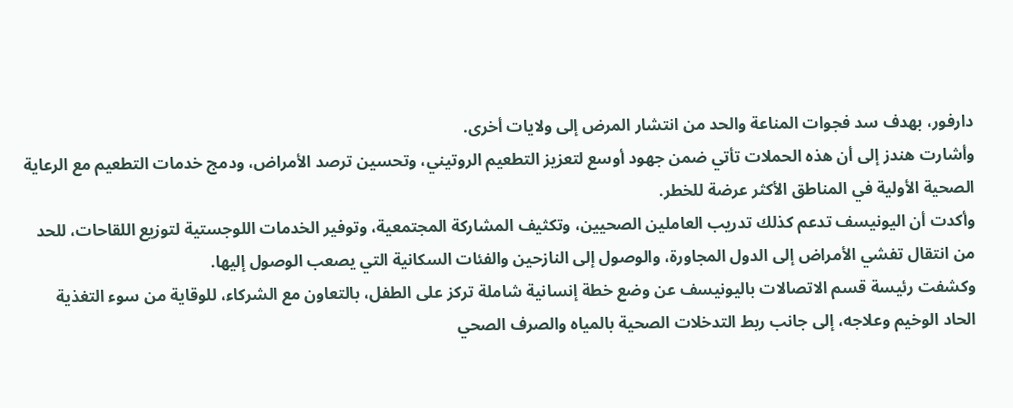دارفور، بهدف سد فجوات المناعة والحد من انتشار المرض إلى ولايات أخرى.
وأشارت هندز إلى أن هذه الحملات تأتي ضمن جهود أوسع لتعزيز التطعيم الروتيني، وتحسين ترصد الأمراض، ودمج خدمات التطعيم مع الرعاية الصحية الأولية في المناطق الأكثر عرضة للخطر.
وأكدت أن اليونيسف تدعم كذلك تدريب العاملين الصحيين، وتكثيف المشاركة المجتمعية، وتوفير الخدمات اللوجستية لتوزيع اللقاحات، للحد من انتقال تفشي الأمراض إلى الدول المجاورة، والوصول إلى النازحين والفئات السكانية التي يصعب الوصول إليها.
وكشفت رئيسة قسم الاتصالات باليونيسف عن وضع خطة إنسانية شاملة تركز على الطفل، بالتعاون مع الشركاء، للوقاية من سوء التغذية الحاد الوخيم وعلاجه، إلى جانب ربط التدخلات الصحية بالمياه والصرف الصحي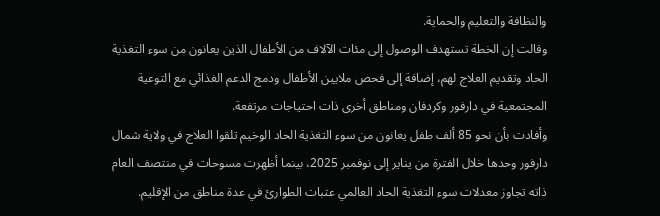والنظافة والتعليم والحماية.
وقالت إن الخطة تستهدف الوصول إلى مئات الآلاف من الأطفال الذين يعانون من سوء التغذية الحاد وتقديم العلاج لهم، إضافة إلى فحص ملايين الأطفال ودمج الدعم الغذائي مع التوعية المجتمعية في دارفور وكردفان ومناطق أخرى ذات احتياجات مرتفعة.
وأفادت بأن نحو 85 ألف طفل يعانون من سوء التغذية الحاد الوخيم تلقوا العلاج في ولاية شمال دارفور وحدها خلال الفترة من يناير إلى نوفمبر 2025، بينما أظهرت مسوحات في منتصف العام ذاته تجاوز معدلات سوء التغذية الحاد العالمي عتبات الطوارئ في عدة مناطق من الإقليم.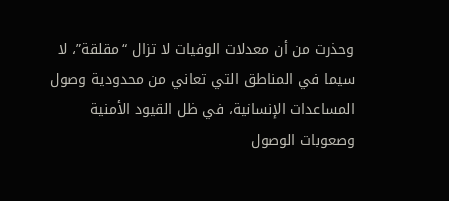وحذرت من أن معدلات الوفيات لا تزال “مقلقة”، لا سيما في المناطق التي تعاني من محدودية وصول المساعدات الإنسانية، في ظل القيود الأمنية وصعوبات الوصول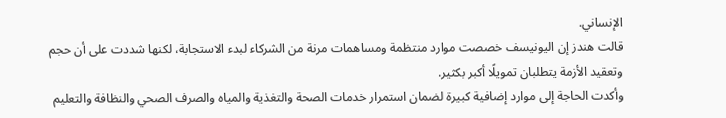الإنساني.
قالت هندز إن اليونيسف خصصت موارد منتظمة ومساهمات مرنة من الشركاء لبدء الاستجابة، لكنها شددت على أن حجم وتعقيد الأزمة يتطلبان تمويلًا أكبر بكثير.
وأكدت الحاجة إلى موارد إضافية كبيرة لضمان استمرار خدمات الصحة والتغذية والمياه والصرف الصحي والنظافة والتعليم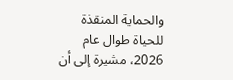والحماية المنقذة للحياة طوال عام 2026، مشيرة إلى أن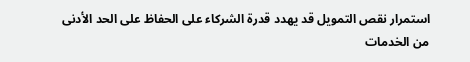استمرار نقص التمويل قد يهدد قدرة الشركاء على الحفاظ على الحد الأدنى من الخدمات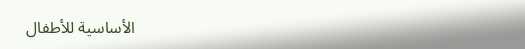الأساسية للأطفال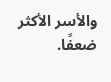والأسر الأكثر ضعفًا.